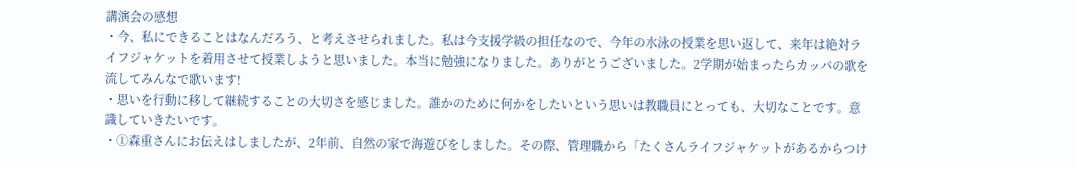講演会の感想
・今、私にできることはなんだろう、と考えさせられました。私は今支援学級の担任なので、今年の水泳の授業を思い返して、来年は絶対ライフジャケットを着用させて授業しようと思いました。本当に勉強になりました。ありがとうございました。2学期が始まったらカッパの歌を流してみんなで歌います!
・思いを行動に移して継続することの大切さを感じました。誰かのために何かをしたいという思いは教職員にとっても、大切なことです。意識していきたいです。
・①森重さんにお伝えはしましたが、2年前、自然の家で海遊びをしました。その際、管理職から「たくさんライフジャケットがあるからつけ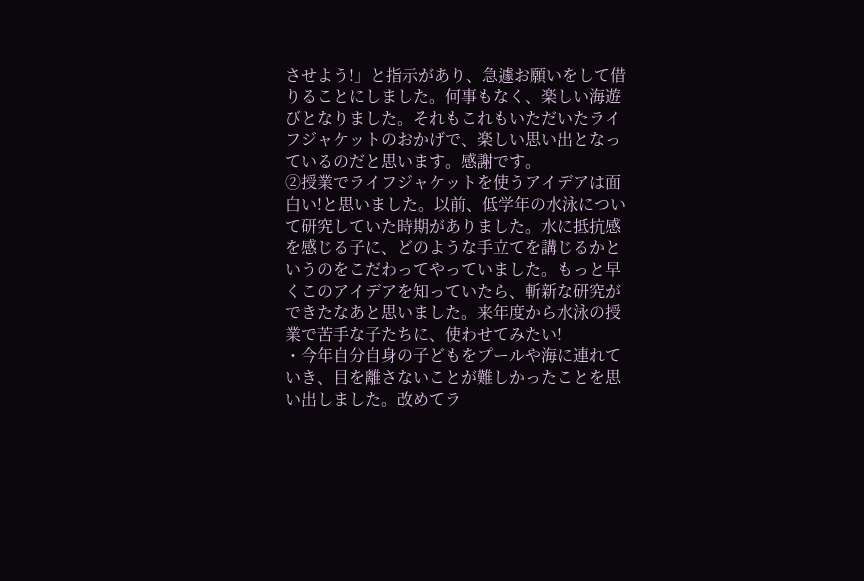させよう!」と指示があり、急遽お願いをして借りることにしました。何事もなく、楽しい海遊びとなりました。それもこれもいただいたライフジャケットのおかげで、楽しい思い出となっているのだと思います。感謝です。
②授業でライフジャケットを使うアイデアは面白い!と思いました。以前、低学年の水泳について研究していた時期がありました。水に抵抗感を感じる子に、どのような手立てを講じるかというのをこだわってやっていました。もっと早くこのアイデアを知っていたら、斬新な研究ができたなあと思いました。来年度から水泳の授業で苦手な子たちに、使わせてみたい!
・今年自分自身の子どもをプールや海に連れていき、目を離さないことが難しかったことを思い出しました。改めてラ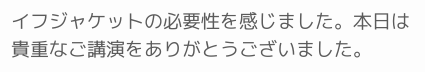イフジャケットの必要性を感じました。本日は貴重なご講演をありがとうございました。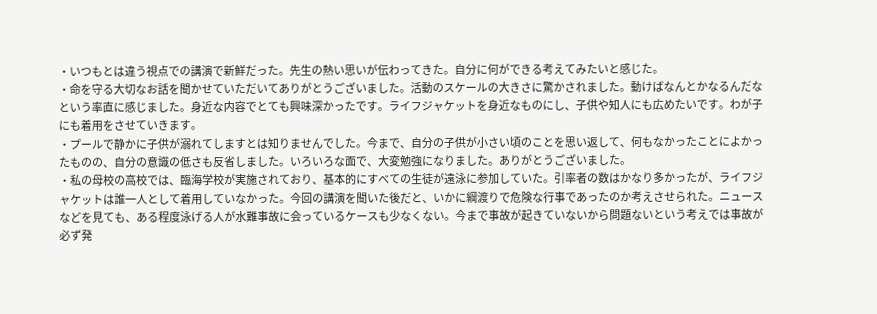・いつもとは違う視点での講演で新鮮だった。先生の熱い思いが伝わってきた。自分に何ができる考えてみたいと感じた。
・命を守る大切なお話を聞かせていただいてありがとうございました。活動のスケールの大きさに驚かされました。動けばなんとかなるんだなという率直に感じました。身近な内容でとても興味深かったです。ライフジャケットを身近なものにし、子供や知人にも広めたいです。わが子にも着用をさせていきます。
・プールで静かに子供が溺れてしますとは知りませんでした。今まで、自分の子供が小さい頃のことを思い返して、何もなかったことによかったものの、自分の意識の低さも反省しました。いろいろな面で、大変勉強になりました。ありがとうございました。
・私の母校の高校では、臨海学校が実施されており、基本的にすべての生徒が遠泳に参加していた。引率者の数はかなり多かったが、ライフジャケットは誰一人として着用していなかった。今回の講演を聞いた後だと、いかに綱渡りで危険な行事であったのか考えさせられた。ニュースなどを見ても、ある程度泳げる人が水難事故に会っているケースも少なくない。今まで事故が起きていないから問題ないという考えでは事故が必ず発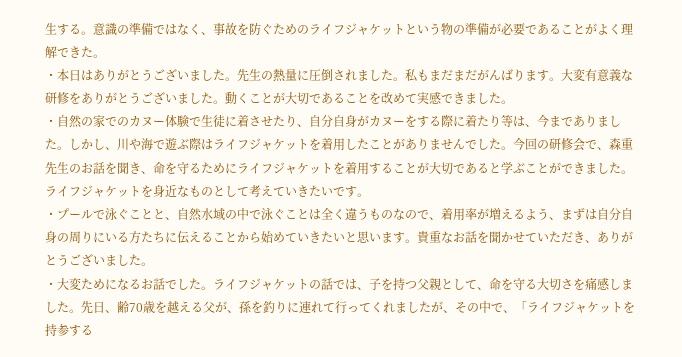生する。意識の準備ではなく、事故を防ぐためのライフジャケットという物の準備が必要であることがよく理解できた。
・本日はありがとうございました。先生の熱量に圧倒されました。私もまだまだがんばります。大変有意義な研修をありがとうございました。動くことが大切であることを改めて実感できました。
・自然の家でのカヌー体験で生徒に着させたり、自分自身がカヌーをする際に着たり等は、今までありました。しかし、川や海で遊ぶ際はライフジャケットを着用したことがありませんでした。今回の研修会で、森重先生のお話を聞き、命を守るためにライフジャケットを着用することが大切であると学ぶことができました。ライフジャケットを身近なものとして考えていきたいです。
・プールで泳ぐことと、自然水域の中で泳ぐことは全く違うものなので、着用率が増えるよう、まずは自分自身の周りにいる方たちに伝えることから始めていきたいと思います。貴重なお話を聞かせていただき、ありがとうございました。
・大変ためになるお話でした。ライフジャケットの話では、子を持つ父親として、命を守る大切さを痛感しました。先日、齢70歳を越える父が、孫を釣りに連れて行ってくれましたが、その中で、「ライフジャケットを持参する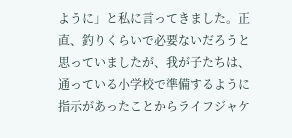ように」と私に言ってきました。正直、釣りくらいで必要ないだろうと思っていましたが、我が子たちは、通っている小学校で準備するように指示があったことからライフジャケ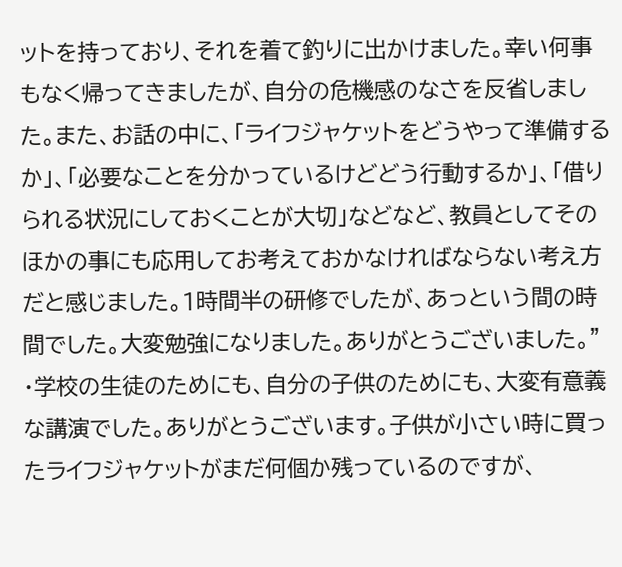ットを持っており、それを着て釣りに出かけました。幸い何事もなく帰ってきましたが、自分の危機感のなさを反省しました。また、お話の中に、「ライフジャケットをどうやって準備するか」、「必要なことを分かっているけどどう行動するか」、「借りられる状況にしておくことが大切」などなど、教員としてそのほかの事にも応用してお考えておかなければならない考え方だと感じました。1時間半の研修でしたが、あっという間の時間でした。大変勉強になりました。ありがとうございました。”
・学校の生徒のためにも、自分の子供のためにも、大変有意義な講演でした。ありがとうございます。子供が小さい時に買ったライフジャケットがまだ何個か残っているのですが、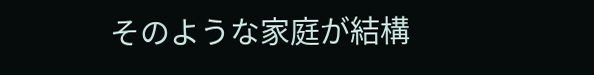そのような家庭が結構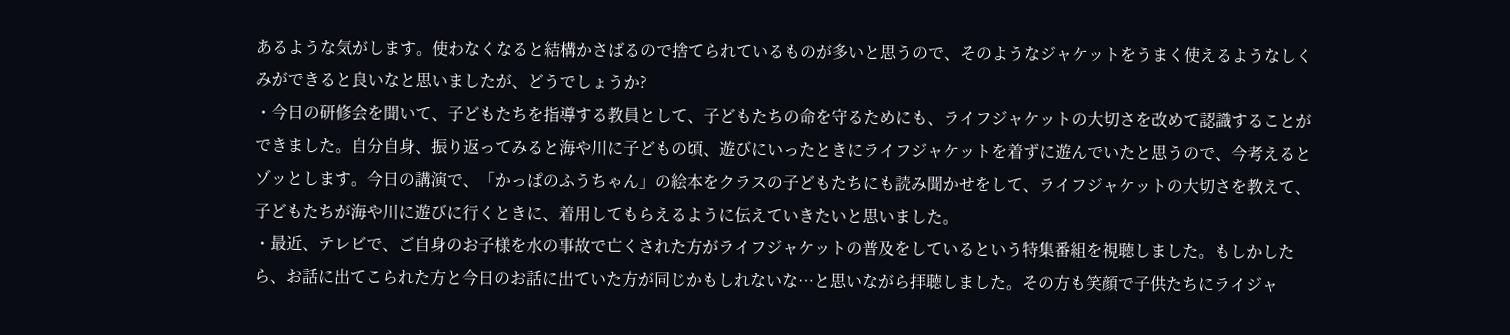あるような気がします。使わなくなると結構かさばるので捨てられているものが多いと思うので、そのようなジャケットをうまく使えるようなしくみができると良いなと思いましたが、どうでしょうか?
・今日の研修会を聞いて、子どもたちを指導する教員として、子どもたちの命を守るためにも、ライフジャケットの大切さを改めて認識することができました。自分自身、振り返ってみると海や川に子どもの頃、遊びにいったときにライフジャケットを着ずに遊んでいたと思うので、今考えるとゾッとします。今日の講演で、「かっぱのふうちゃん」の絵本をクラスの子どもたちにも読み聞かせをして、ライフジャケットの大切さを教えて、子どもたちが海や川に遊びに行くときに、着用してもらえるように伝えていきたいと思いました。
・最近、テレビで、ご自身のお子様を水の事故で亡くされた方がライフジャケットの普及をしているという特集番組を視聴しました。もしかしたら、お話に出てこられた方と今日のお話に出ていた方が同じかもしれないな…と思いながら拝聴しました。その方も笑顔で子供たちにライジャ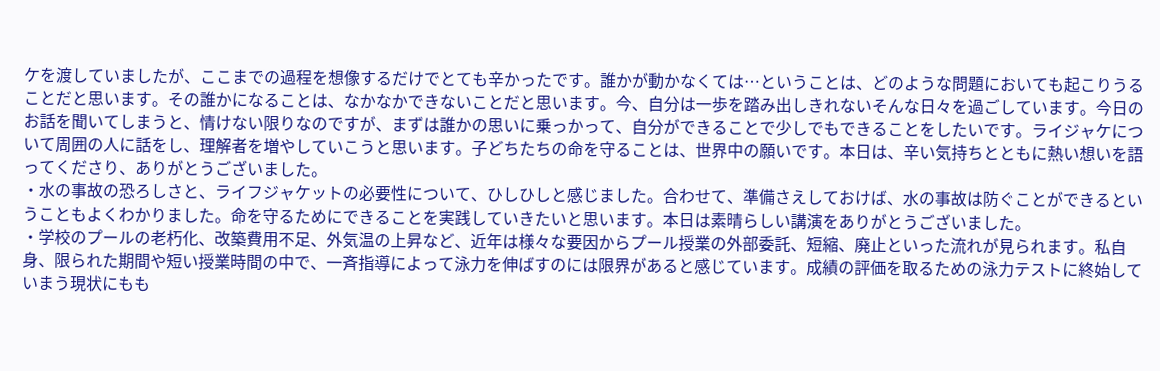ケを渡していましたが、ここまでの過程を想像するだけでとても辛かったです。誰かが動かなくては…ということは、どのような問題においても起こりうることだと思います。その誰かになることは、なかなかできないことだと思います。今、自分は一歩を踏み出しきれないそんな日々を過ごしています。今日のお話を聞いてしまうと、情けない限りなのですが、まずは誰かの思いに乗っかって、自分ができることで少しでもできることをしたいです。ライジャケについて周囲の人に話をし、理解者を増やしていこうと思います。子どちたちの命を守ることは、世界中の願いです。本日は、辛い気持ちとともに熱い想いを語ってくださり、ありがとうございました。
・水の事故の恐ろしさと、ライフジャケットの必要性について、ひしひしと感じました。合わせて、準備さえしておけば、水の事故は防ぐことができるということもよくわかりました。命を守るためにできることを実践していきたいと思います。本日は素晴らしい講演をありがとうございました。
・学校のプールの老朽化、改築費用不足、外気温の上昇など、近年は様々な要因からプール授業の外部委託、短縮、廃止といった流れが見られます。私自身、限られた期間や短い授業時間の中で、一斉指導によって泳力を伸ばすのには限界があると感じています。成績の評価を取るための泳力テストに終始していまう現状にもも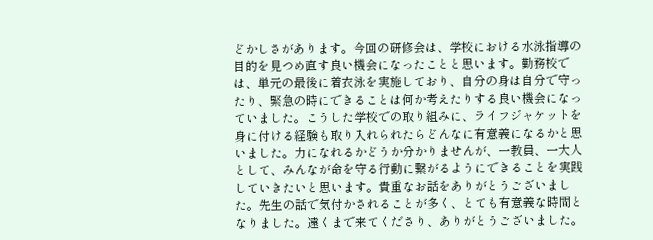どかしさがあります。今回の研修会は、学校における水泳指導の目的を見つめ直す良い機会になったことと思います。勤務校では、単元の最後に着衣泳を実施しており、自分の身は自分で守ったり、緊急の時にできることは何か考えたりする良い機会になっていました。こうした学校での取り組みに、ライフジャケットを身に付ける経験も取り入れられたらどんなに有意義になるかと思いました。力になれるかどうか分かりませんが、一教員、一大人として、みんなが命を守る行動に繋がるようにできることを実践していきたいと思います。貴重なお話をありがとうございました。先生の話で気付かされることが多く、とても有意義な時間となりました。遠くまで来てくださり、ありがとうございました。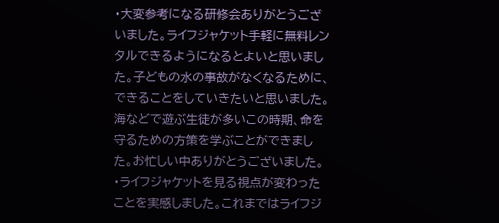・大変参考になる研修会ありがとうございました。ライフジャケット手軽に無料レンタルできるようになるとよいと思いました。子どもの水の事故がなくなるために、できることをしていきたいと思いました。海などで遊ぶ生徒が多いこの時期、命を守るための方策を学ぶことができました。お忙しい中ありがとうございました。
・ライフジャケットを見る視点が変わったことを実感しました。これまではライフジ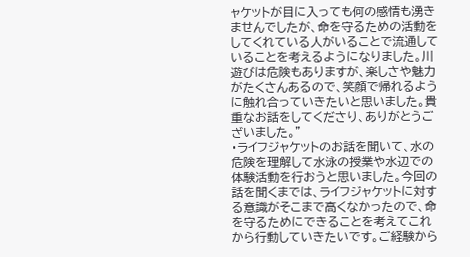ャケットが目に入っても何の感情も湧きませんでしたが、命を守るための活動をしてくれている人がいることで流通していることを考えるようになりました。川遊びは危険もありますが、楽しさや魅力がたくさんあるので、笑顔で帰れるように触れ合っていきたいと思いました。貴重なお話をしてくださり、ありがとうございました。”
・ライフジャケットのお話を聞いて、水の危険を理解して水泳の授業や水辺での体験活動を行おうと思いました。今回の話を聞くまでは、ライフジャケットに対する意識がそこまで高くなかったので、命を守るためにできることを考えてこれから行動していきたいです。ご経験から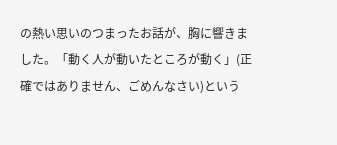の熱い思いのつまったお話が、胸に響きました。「動く人が動いたところが動く」(正確ではありません、ごめんなさい)という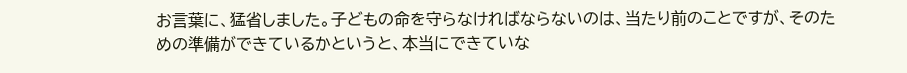お言葉に、猛省しました。子どもの命を守らなければならないのは、当たり前のことですが、そのための準備ができているかというと、本当にできていな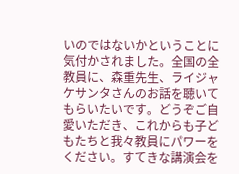いのではないかということに気付かされました。全国の全教員に、森重先生、ライジャケサンタさんのお話を聴いてもらいたいです。どうぞご自愛いただき、これからも子どもたちと我々教員にパワーをください。すてきな講演会を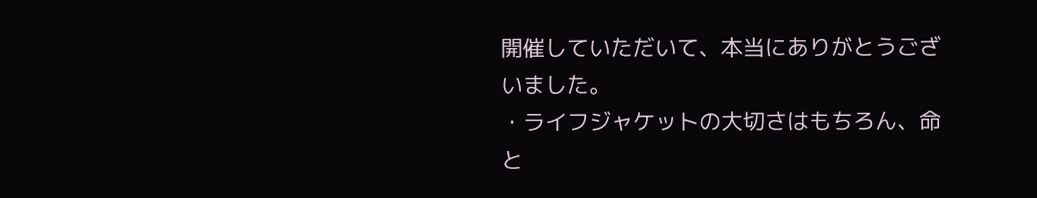開催していただいて、本当にありがとうございました。
・ライフジャケットの大切さはもちろん、命と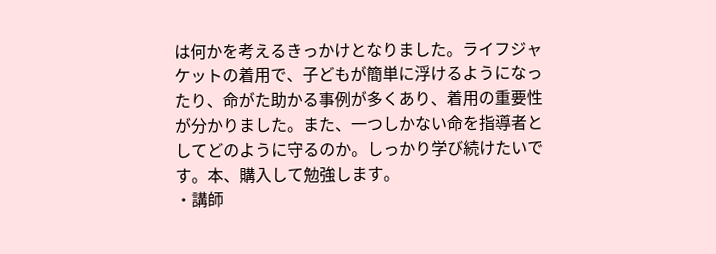は何かを考えるきっかけとなりました。ライフジャケットの着用で、子どもが簡単に浮けるようになったり、命がた助かる事例が多くあり、着用の重要性が分かりました。また、一つしかない命を指導者としてどのように守るのか。しっかり学び続けたいです。本、購入して勉強します。
・講師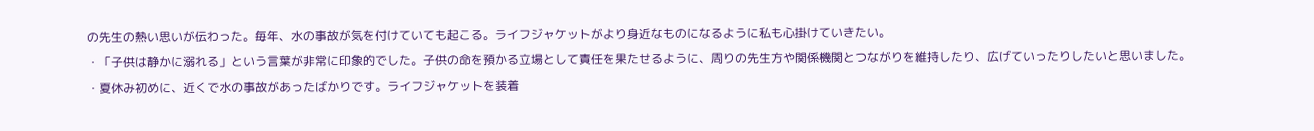の先生の熱い思いが伝わった。毎年、水の事故が気を付けていても起こる。ライフジャケットがより身近なものになるように私も心掛けていきたい。
・「子供は静かに溺れる」という言葉が非常に印象的でした。子供の命を預かる立場として責任を果たせるように、周りの先生方や関係機関とつながりを維持したり、広げていったりしたいと思いました。
・夏休み初めに、近くで水の事故があったばかりです。ライフジャケットを装着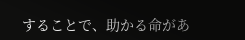することで、助かる命があ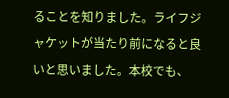ることを知りました。ライフジャケットが当たり前になると良いと思いました。本校でも、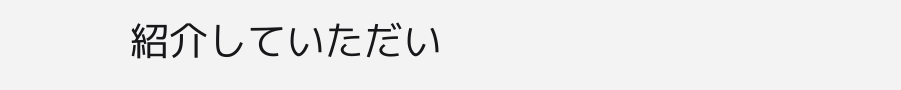紹介していただい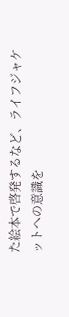た絵本で啓発するなど、ライフジャケットへの意識を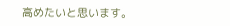高めたいと思います。